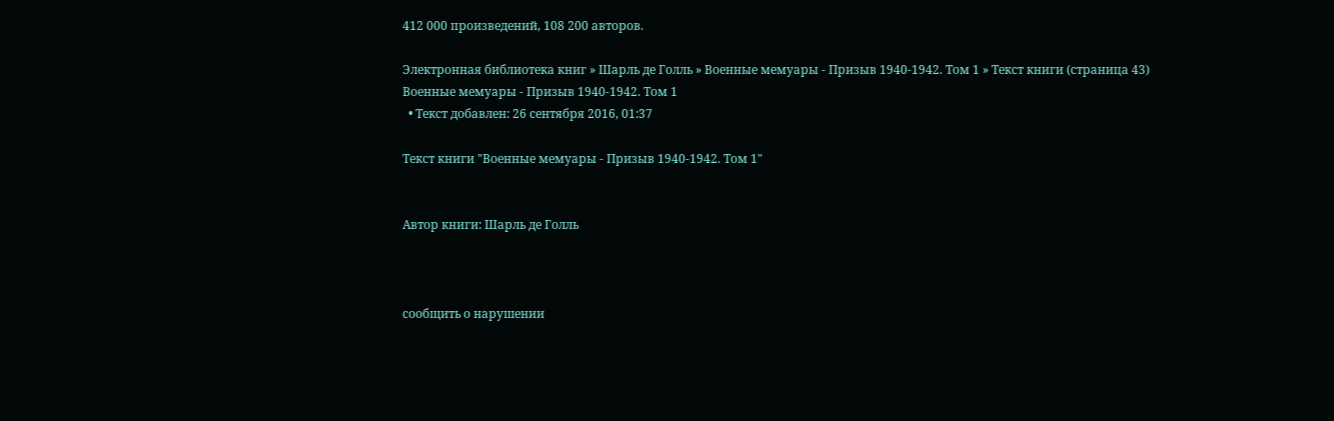412 000 произведений, 108 200 авторов.

Электронная библиотека книг » Шарль де Голль » Военные мемуары - Призыв 1940-1942. Том 1 » Текст книги (страница 43)
Военные мемуары - Призыв 1940-1942. Том 1
  • Текст добавлен: 26 сентября 2016, 01:37

Текст книги "Военные мемуары - Призыв 1940-1942. Том 1"


Автор книги: Шарль де Голль



сообщить о нарушении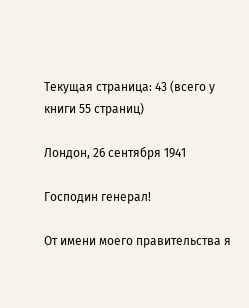Текущая страница: 43 (всего у книги 55 страниц)

Лондон, 26 сентября 1941

Господин генерал!

От имени моего правительства я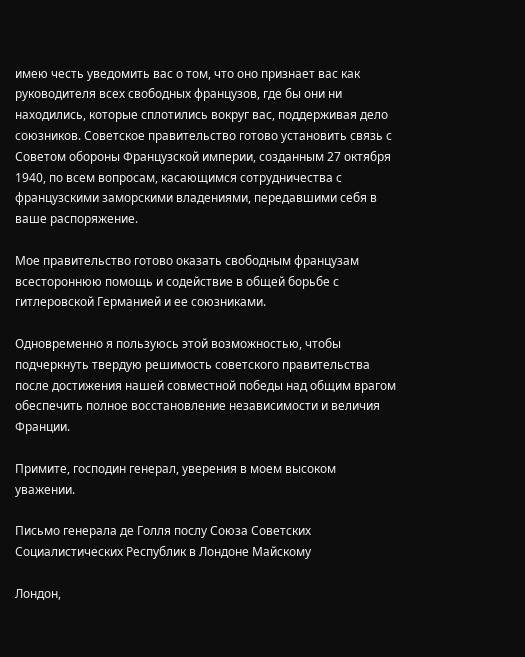имею честь уведомить вас о том, что оно признает вас как руководителя всех свободных французов, где бы они ни находились, которые сплотились вокруг вас, поддерживая дело союзников. Советское правительство готово установить связь с Советом обороны Французской империи, созданным 27 октября 1940, по всем вопросам, касающимся сотрудничества с французскими заморскими владениями, передавшими себя в ваше распоряжение.

Мое правительство готово оказать свободным французам всестороннюю помощь и содействие в общей борьбе с гитлеровской Германией и ее союзниками.

Одновременно я пользуюсь этой возможностью, чтобы подчеркнуть твердую решимость советского правительства после достижения нашей совместной победы над общим врагом обеспечить полное восстановление независимости и величия Франции.

Примите, господин генерал, уверения в моем высоком уважении.

Письмо генерала де Голля послу Союза Советских Социалистических Республик в Лондоне Майскому

Лондон,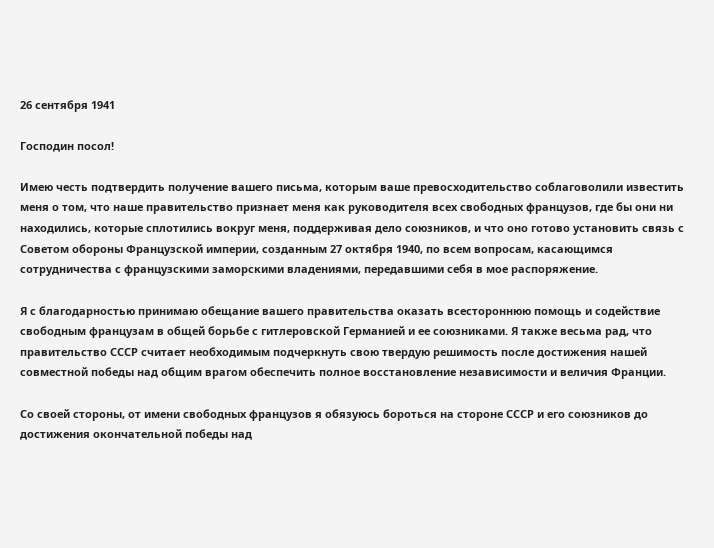26 сентября 1941

Господин посол!

Имею честь подтвердить получение вашего письма, которым ваше превосходительство соблаговолили известить меня о том, что наше правительство признает меня как руководителя всех свободных французов, где бы они ни находились, которые сплотились вокруг меня, поддерживая дело союзников, и что оно готово установить связь с Советом обороны Французской империи, созданным 27 октября 1940, по всем вопросам, касающимся сотрудничества с французскими заморскими владениями, передавшими себя в мое распоряжение.

Я с благодарностью принимаю обещание вашего правительства оказать всестороннюю помощь и содействие свободным французам в общей борьбе с гитлеровской Германией и ее союзниками. Я также весьма рад, что правительство СССР считает необходимым подчеркнуть свою твердую решимость после достижения нашей совместной победы над общим врагом обеспечить полное восстановление независимости и величия Франции.

Со своей стороны, от имени свободных французов я обязуюсь бороться на стороне СССР и его союзников до достижения окончательной победы над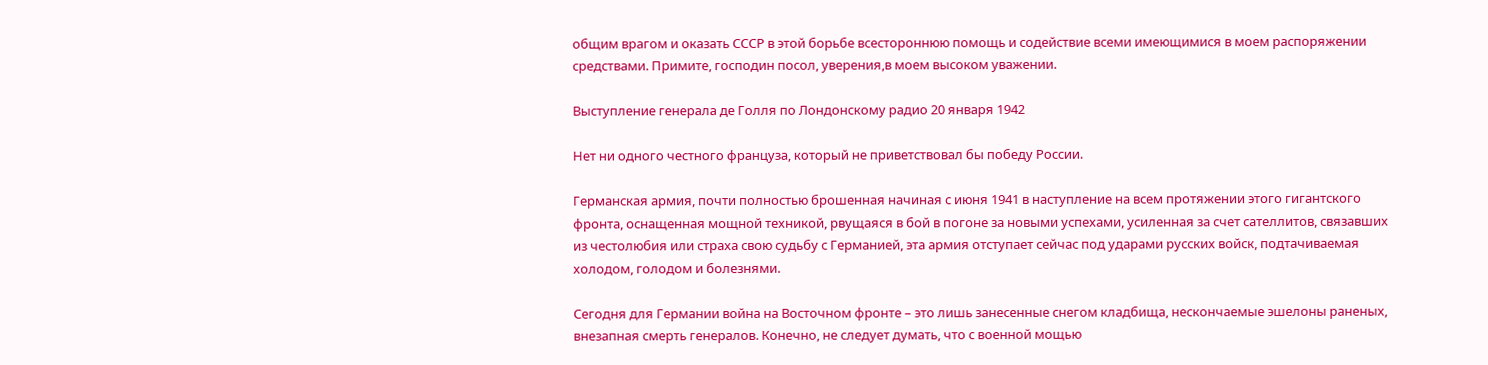общим врагом и оказать СССР в этой борьбе всестороннюю помощь и содействие всеми имеющимися в моем распоряжении средствами. Примите, господин посол, уверения,в моем высоком уважении.

Выступление генерала де Голля по Лондонскому радио 20 января 1942

Нет ни одного честного француза, который не приветствовал бы победу России.

Германская армия, почти полностью брошенная начиная с июня 1941 в наступление на всем протяжении этого гигантского фронта, оснащенная мощной техникой, рвущаяся в бой в погоне за новыми успехами, усиленная за счет сателлитов, связавших из честолюбия или страха свою судьбу с Германией, эта армия отступает сейчас под ударами русских войск, подтачиваемая холодом, голодом и болезнями.

Сегодня для Германии война на Восточном фронте – это лишь занесенные снегом кладбища, нескончаемые эшелоны раненых, внезапная смерть генералов. Конечно, не следует думать, что с военной мощью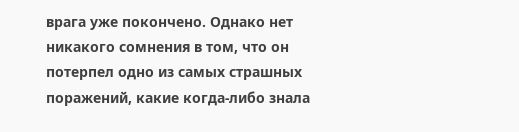врага уже покончено. Однако нет никакого сомнения в том, что он потерпел одно из самых страшных поражений, какие когда-либо знала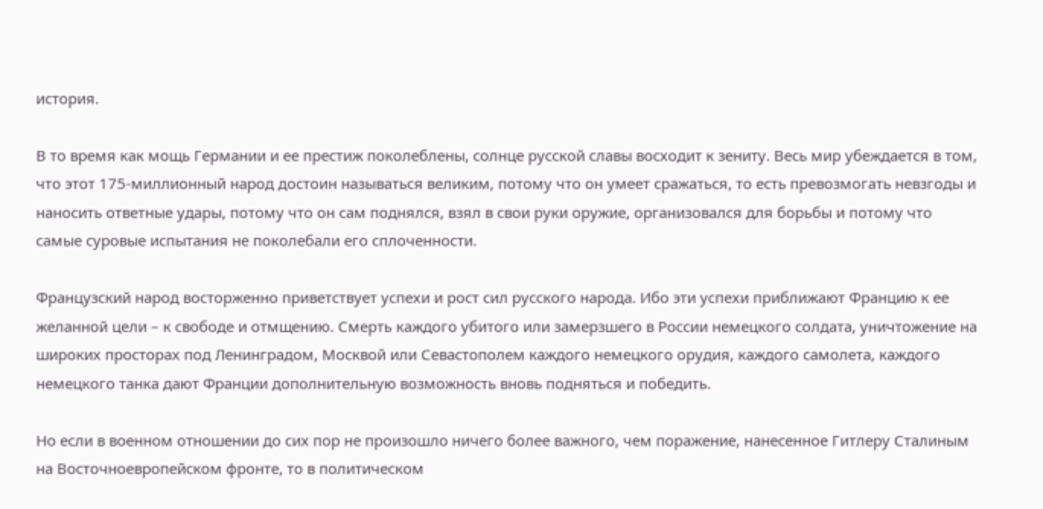история.

В то время как мощь Германии и ее престиж поколеблены, солнце русской славы восходит к зениту. Весь мир убеждается в том, что этот 175-миллионный народ достоин называться великим, потому что он умеет сражаться, то есть превозмогать невзгоды и наносить ответные удары, потому что он сам поднялся, взял в свои руки оружие, организовался для борьбы и потому что самые суровые испытания не поколебали его сплоченности.

Французский народ восторженно приветствует успехи и рост сил русского народа. Ибо эти успехи приближают Францию к ее желанной цели – к свободе и отмщению. Смерть каждого убитого или замерзшего в России немецкого солдата, уничтожение на широких просторах под Ленинградом, Москвой или Севастополем каждого немецкого орудия, каждого самолета, каждого немецкого танка дают Франции дополнительную возможность вновь подняться и победить.

Но если в военном отношении до сих пор не произошло ничего более важного, чем поражение, нанесенное Гитлеру Сталиным на Восточноевропейском фронте, то в политическом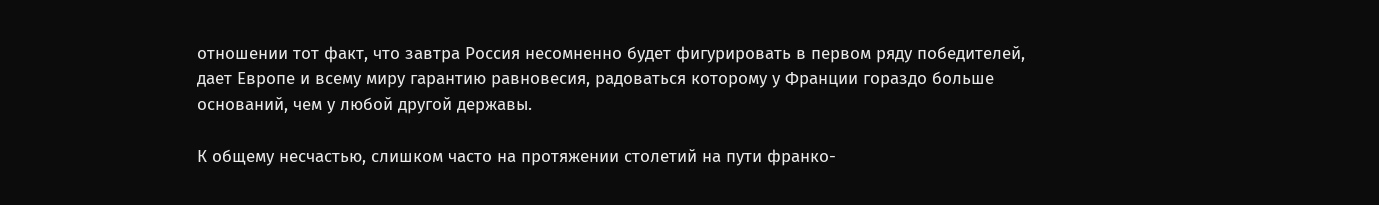отношении тот факт, что завтра Россия несомненно будет фигурировать в первом ряду победителей, дает Европе и всему миру гарантию равновесия, радоваться которому у Франции гораздо больше оснований, чем у любой другой державы.

К общему несчастью, слишком часто на протяжении столетий на пути франко-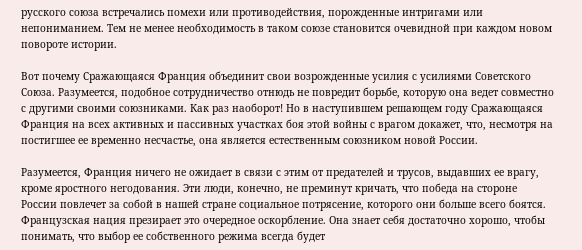русского союза встречались помехи или противодействия, порожденные интригами или непониманием. Тем не менее необходимость в таком союзе становится очевидной при каждом новом повороте истории.

Вот почему Сражающаяся Франция объединит свои возрожденные усилия с усилиями Советского Союза. Разумеется, подобное сотрудничество отнюдь не повредит борьбе, которую она ведет совместно с другими своими союзниками. Как раз наоборот! Но в наступившем решающем году Сражающаяся Франция на всех активных и пассивных участках боя этой войны с врагом докажет, что, несмотря на постигшее ее временно несчастье, она является естественным союзником новой России.

Разумеется, Франция ничего не ожидает в связи с этим от предателей и трусов, выдавших ее врагу, кроме яростного негодования. Эти люди, конечно, не преминут кричать, что победа на стороне России повлечет за собой в нашей стране социальное потрясение, которого они больше всего боятся. Французская нация презирает это очередное оскорбление. Она знает себя достаточно хорошо, чтобы понимать, что выбор ее собственного режима всегда будет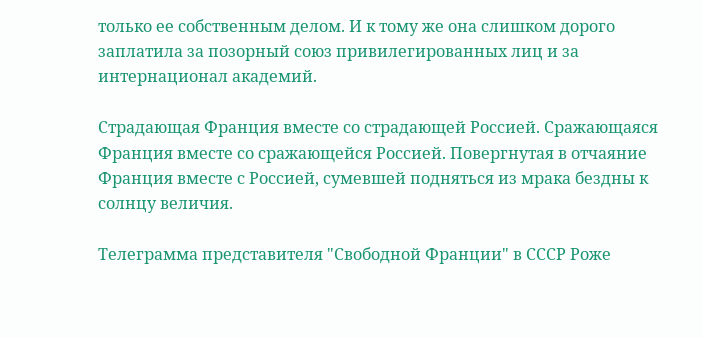только ее собственным делом. И к тому же она слишком дорого заплатила за позорный союз привилегированных лиц и за интернационал академий.

Страдающая Франция вместе со страдающей Россией. Сражающаяся Франция вместе со сражающейся Россией. Повергнутая в отчаяние Франция вместе с Россией, сумевшей подняться из мрака бездны к солнцу величия.

Телеграмма представителя "Свободной Франции" в СССР Роже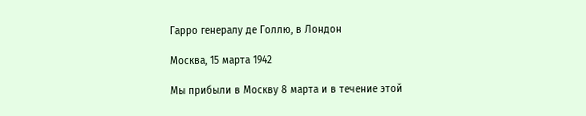Гарро генералу де Голлю, в Лондон

Москва, 15 марта 1942

Мы прибыли в Москву 8 марта и в течение этой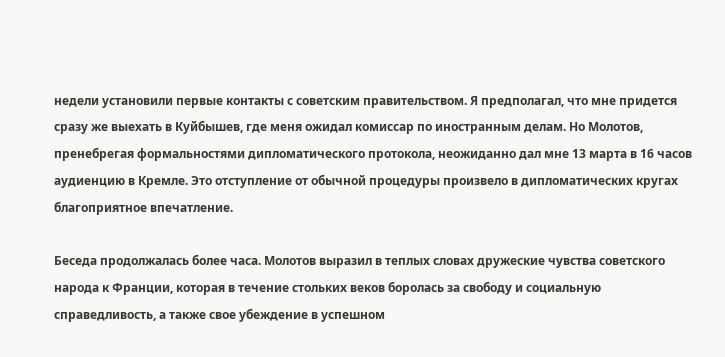недели установили первые контакты с советским правительством. Я предполагал, что мне придется сразу же выехать в Куйбышев, где меня ожидал комиссар по иностранным делам. Но Молотов, пренебрегая формальностями дипломатического протокола, неожиданно дал мне 13 марта в 16 часов аудиенцию в Кремле. Это отступление от обычной процедуры произвело в дипломатических кругах благоприятное впечатление.

Беседа продолжалась более часа. Молотов выразил в теплых словах дружеские чувства советского народа к Франции, которая в течение стольких веков боролась за свободу и социальную справедливость, а также свое убеждение в успешном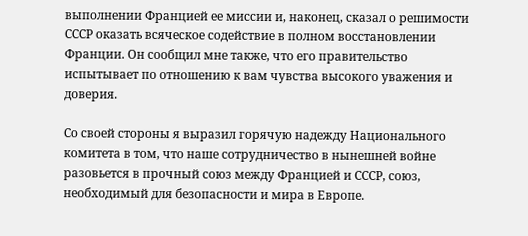выполнении Францией ее миссии и, наконец, сказал о решимости СССР оказать всяческое содействие в полном восстановлении Франции. Он сообщил мне также, что его правительство испытывает по отношению к вам чувства высокого уважения и доверия.

Со своей стороны я выразил горячую надежду Национального комитета в том, что наше сотрудничество в нынешней войне разовьется в прочный союз между Францией и СССР, союз, необходимый для безопасности и мира в Европе.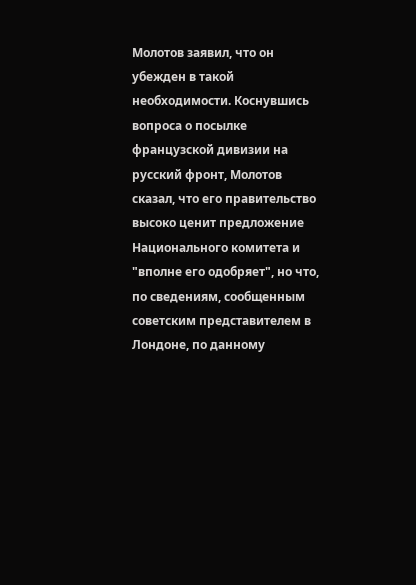Молотов заявил, что он убежден в такой необходимости. Коснувшись вопроса о посылке французской дивизии на русский фронт, Молотов сказал, что его правительство высоко ценит предложение Национального комитета и "вполне его одобряет", но что, по сведениям, сообщенным советским представителем в Лондоне, по данному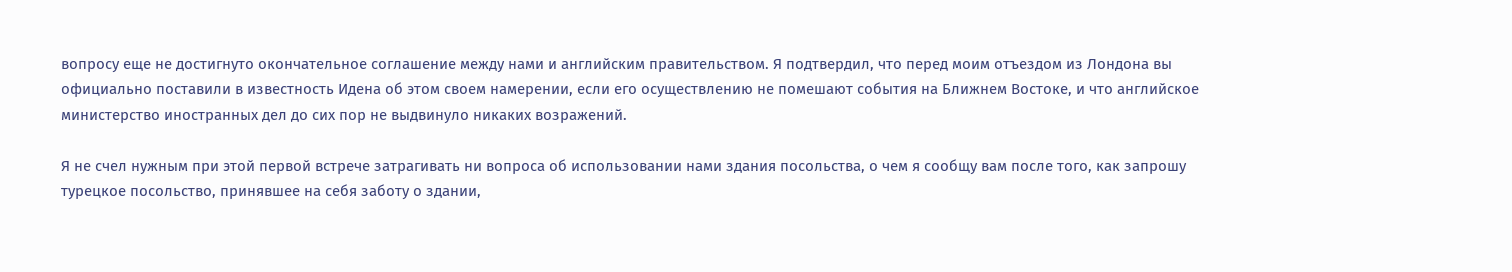вопросу еще не достигнуто окончательное соглашение между нами и английским правительством. Я подтвердил, что перед моим отъездом из Лондона вы официально поставили в известность Идена об этом своем намерении, если его осуществлению не помешают события на Ближнем Востоке, и что английское министерство иностранных дел до сих пор не выдвинуло никаких возражений.

Я не счел нужным при этой первой встрече затрагивать ни вопроса об использовании нами здания посольства, о чем я сообщу вам после того, как запрошу турецкое посольство, принявшее на себя заботу о здании,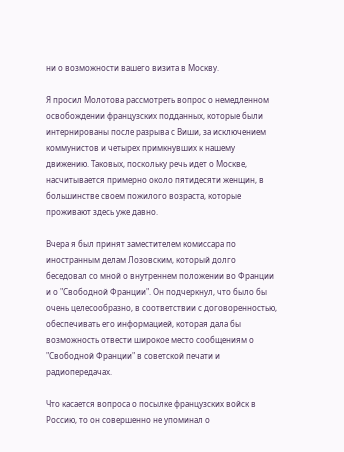ни о возможности вашего визита в Москву.

Я просил Молотова рассмотреть вопрос о немедленном освобождении французских подданных, которые были интернированы после разрыва с Виши, за исключением коммунистов и четырех примкнувших к нашему движению. Таковых, поскольку речь идет о Москве, насчитывается примерно около пятидесяти женщин, в большинстве своем пожилого возраста, которые проживают здесь уже давно.

Вчера я был принят заместителем комиссара по иностранным делам Лозовским, который долго беседовал со мной о внутреннем положении во Франции и о "Свободной Франции". Он подчеркнул, что было бы очень целесообразно, в соответствии с договоренностью, обеспечивать его информацией, которая дала бы возможность отвести широкое место сообщениям о "Свободной Франции" в советской печати и радиопередачах.

Что касается вопроса о посылке французских войск в Россию, то он совершенно не упоминал о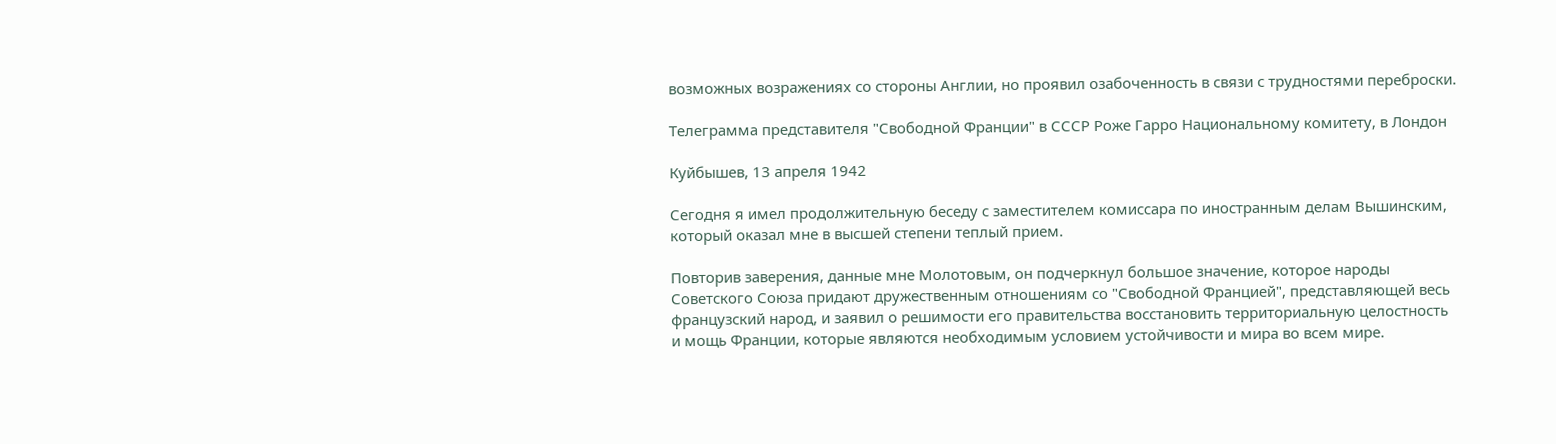возможных возражениях со стороны Англии, но проявил озабоченность в связи с трудностями переброски.

Телеграмма представителя "Свободной Франции" в СССР Роже Гарро Национальному комитету, в Лондон

Куйбышев, 13 апреля 1942

Сегодня я имел продолжительную беседу с заместителем комиссара по иностранным делам Вышинским, который оказал мне в высшей степени теплый прием.

Повторив заверения, данные мне Молотовым, он подчеркнул большое значение, которое народы Советского Союза придают дружественным отношениям со "Свободной Францией", представляющей весь французский народ, и заявил о решимости его правительства восстановить территориальную целостность и мощь Франции, которые являются необходимым условием устойчивости и мира во всем мире.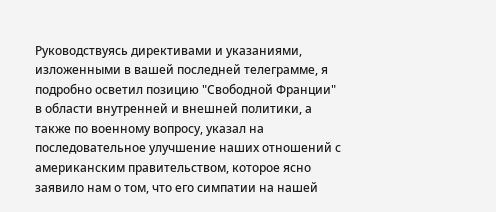Руководствуясь директивами и указаниями, изложенными в вашей последней телеграмме, я подробно осветил позицию "Свободной Франции" в области внутренней и внешней политики, а также по военному вопросу, указал на последовательное улучшение наших отношений с американским правительством, которое ясно заявило нам о том, что его симпатии на нашей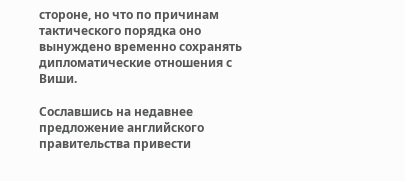стороне, но что по причинам тактического порядка оно вынуждено временно сохранять дипломатические отношения с Виши.

Сославшись на недавнее предложение английского правительства привести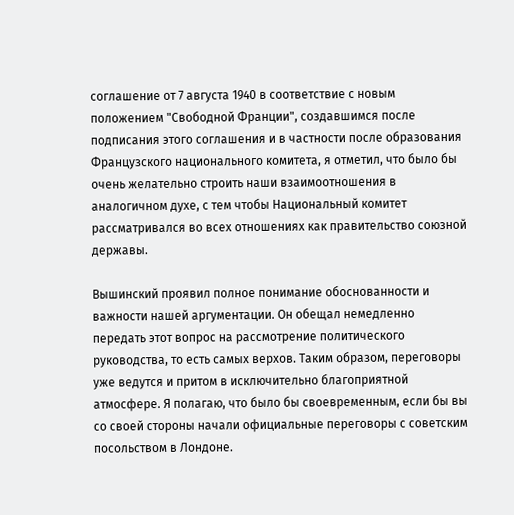соглашение от 7 августа 1940 в соответствие с новым положением "Свободной Франции", создавшимся после подписания этого соглашения и в частности после образования Французского национального комитета, я отметил, что было бы очень желательно строить наши взаимоотношения в аналогичном духе, с тем чтобы Национальный комитет рассматривался во всех отношениях как правительство союзной державы.

Вышинский проявил полное понимание обоснованности и важности нашей аргументации. Он обещал немедленно передать этот вопрос на рассмотрение политического руководства, то есть самых верхов. Таким образом, переговоры уже ведутся и притом в исключительно благоприятной атмосфере. Я полагаю, что было бы своевременным, если бы вы со своей стороны начали официальные переговоры с советским посольством в Лондоне.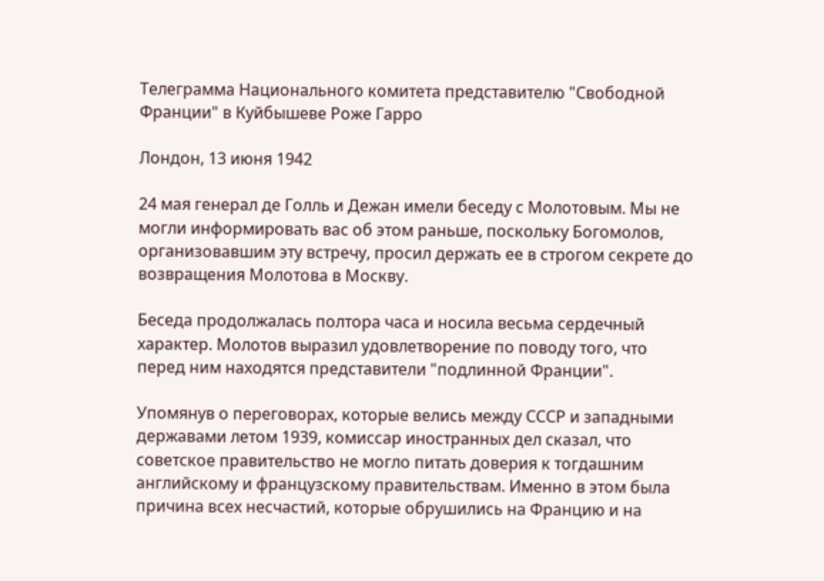Телеграмма Национального комитета представителю "Свободной Франции" в Куйбышеве Роже Гарро

Лондон, 13 июня 1942

24 мая генерал де Голль и Дежан имели беседу с Молотовым. Мы не могли информировать вас об этом раньше, поскольку Богомолов, организовавшим эту встречу, просил держать ее в строгом секрете до возвращения Молотова в Москву.

Беседа продолжалась полтора часа и носила весьма сердечный характер. Молотов выразил удовлетворение по поводу того, что перед ним находятся представители "подлинной Франции".

Упомянув о переговорах, которые велись между СССР и западными державами летом 1939, комиссар иностранных дел сказал, что советское правительство не могло питать доверия к тогдашним английскому и французскому правительствам. Именно в этом была причина всех несчастий, которые обрушились на Францию и на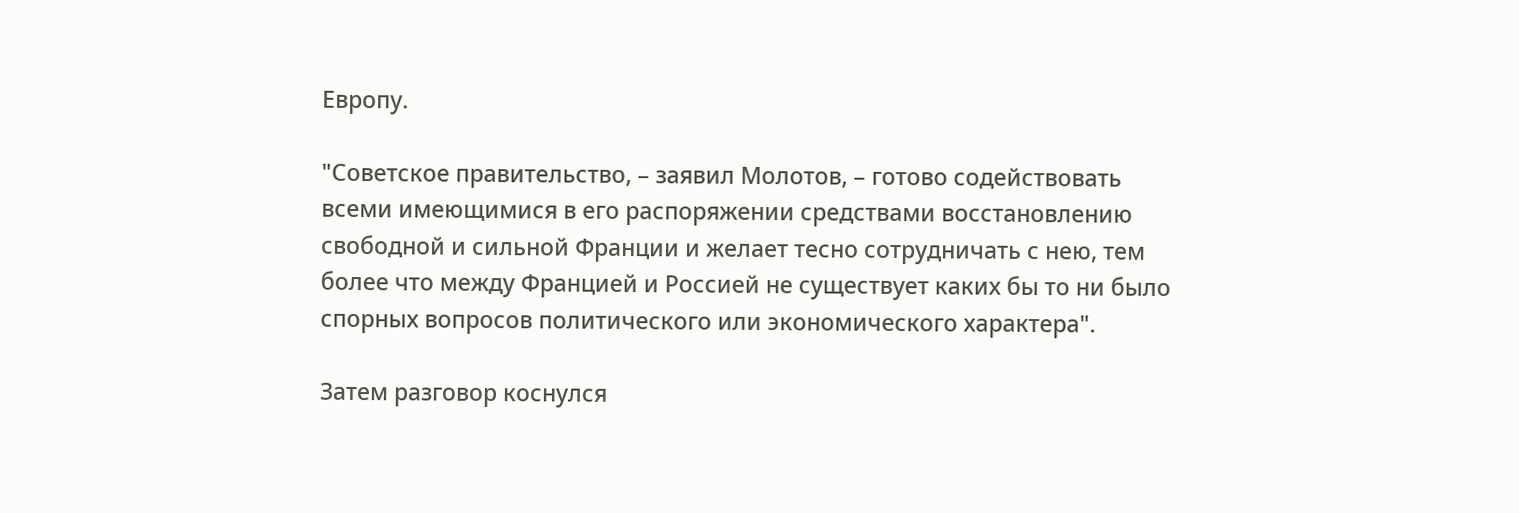Европу.

"Советское правительство, – заявил Молотов, – готово содействовать всеми имеющимися в его распоряжении средствами восстановлению свободной и сильной Франции и желает тесно сотрудничать с нею, тем более что между Францией и Россией не существует каких бы то ни было спорных вопросов политического или экономического характера".

Затем разговор коснулся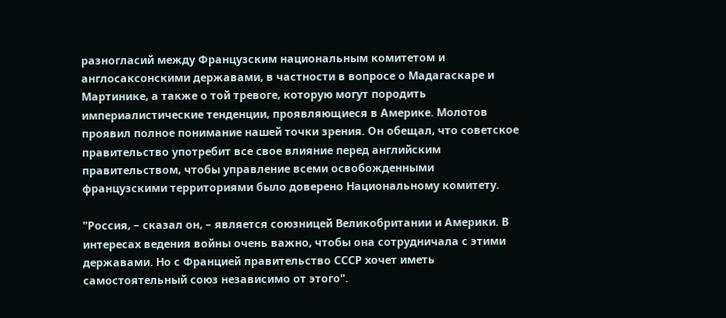разногласий между Французским национальным комитетом и англосаксонскими державами, в частности в вопросе о Мадагаскаре и Мартинике, а также о той тревоге, которую могут породить империалистические тенденции, проявляющиеся в Америке. Молотов проявил полное понимание нашей точки зрения. Он обещал, что советское правительство употребит все свое влияние перед английским правительством, чтобы управление всеми освобожденными французскими территориями было доверено Национальному комитету.

"Россия, – сказал он, – является союзницей Великобритании и Америки. В интересах ведения войны очень важно, чтобы она сотрудничала с этими державами. Но с Францией правительство СССР хочет иметь самостоятельный союз независимо от этого".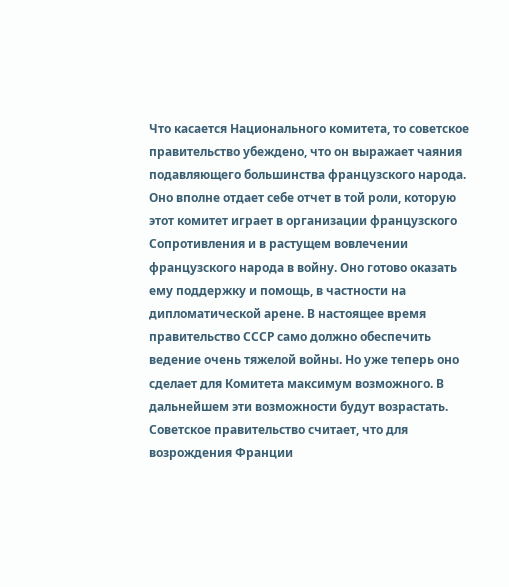Что касается Национального комитета, то советское правительство убеждено, что он выражает чаяния подавляющего большинства французского народа. Оно вполне отдает себе отчет в той роли, которую этот комитет играет в организации французского Сопротивления и в растущем вовлечении французского народа в войну. Оно готово оказать ему поддержку и помощь, в частности на дипломатической арене. В настоящее время правительство СССР само должно обеспечить ведение очень тяжелой войны. Но уже теперь оно сделает для Комитета максимум возможного. В дальнейшем эти возможности будут возрастать. Советское правительство считает, что для возрождения Франции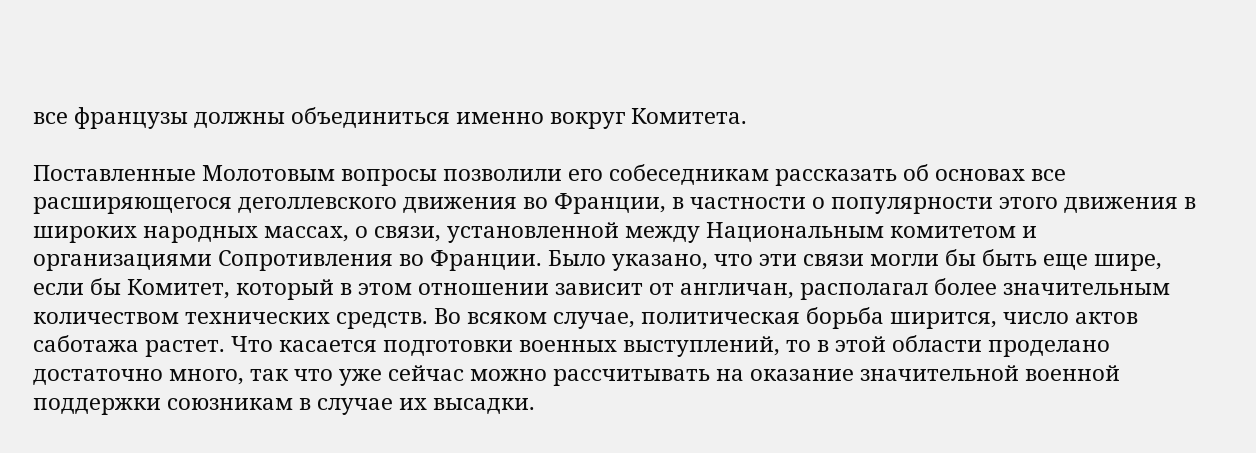все французы должны объединиться именно вокруг Комитета.

Поставленные Молотовым вопросы позволили его собеседникам рассказать об основах все расширяющегося деголлевского движения во Франции, в частности о популярности этого движения в широких народных массах, о связи, установленной между Национальным комитетом и организациями Сопротивления во Франции. Было указано, что эти связи могли бы быть еще шире, если бы Комитет, который в этом отношении зависит от англичан, располагал более значительным количеством технических средств. Во всяком случае, политическая борьба ширится, число актов саботажа растет. Что касается подготовки военных выступлений, то в этой области проделано достаточно много, так что уже сейчас можно рассчитывать на оказание значительной военной поддержки союзникам в случае их высадки.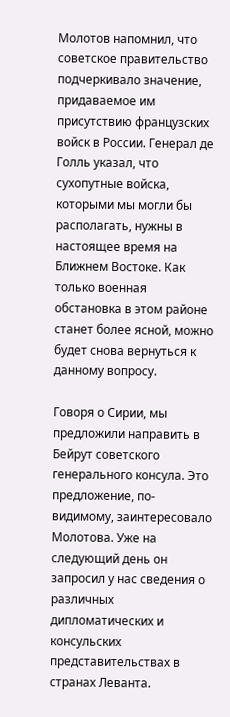Молотов напомнил, что советское правительство подчеркивало значение, придаваемое им присутствию французских войск в России. Генерал де Голль указал, что сухопутные войска, которыми мы могли бы располагать, нужны в настоящее время на Ближнем Востоке. Как только военная обстановка в этом районе станет более ясной, можно будет снова вернуться к данному вопросу.

Говоря о Сирии, мы предложили направить в Бейрут советского генерального консула. Это предложение, по-видимому, заинтересовало Молотова. Уже на следующий день он запросил у нас сведения о различных дипломатических и консульских представительствах в странах Леванта.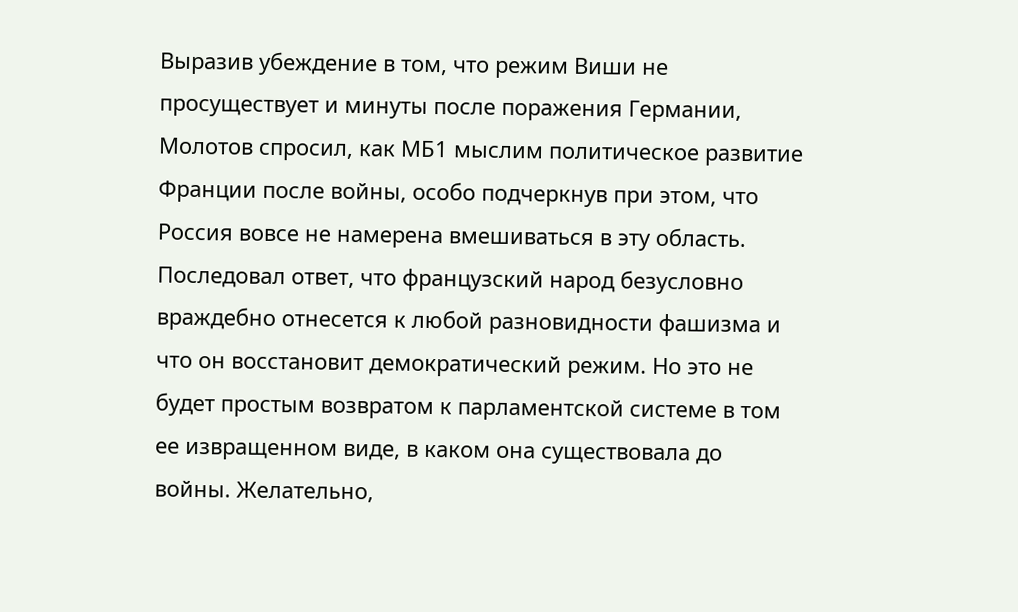Выразив убеждение в том, что режим Виши не просуществует и минуты после поражения Германии, Молотов спросил, как МБ1 мыслим политическое развитие Франции после войны, особо подчеркнув при этом, что Россия вовсе не намерена вмешиваться в эту область. Последовал ответ, что французский народ безусловно враждебно отнесется к любой разновидности фашизма и что он восстановит демократический режим. Но это не будет простым возвратом к парламентской системе в том ее извращенном виде, в каком она существовала до войны. Желательно,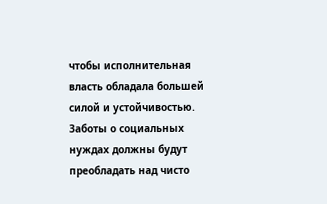чтобы исполнительная власть обладала большей силой и устойчивостью. Заботы о социальных нуждах должны будут преобладать над чисто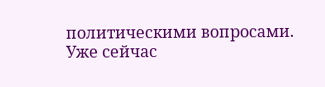политическими вопросами. Уже сейчас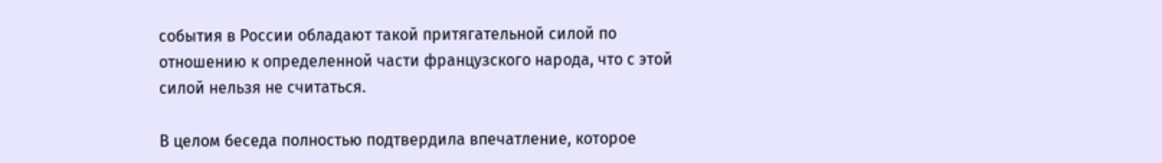события в России обладают такой притягательной силой по отношению к определенной части французского народа, что с этой силой нельзя не считаться.

В целом беседа полностью подтвердила впечатление, которое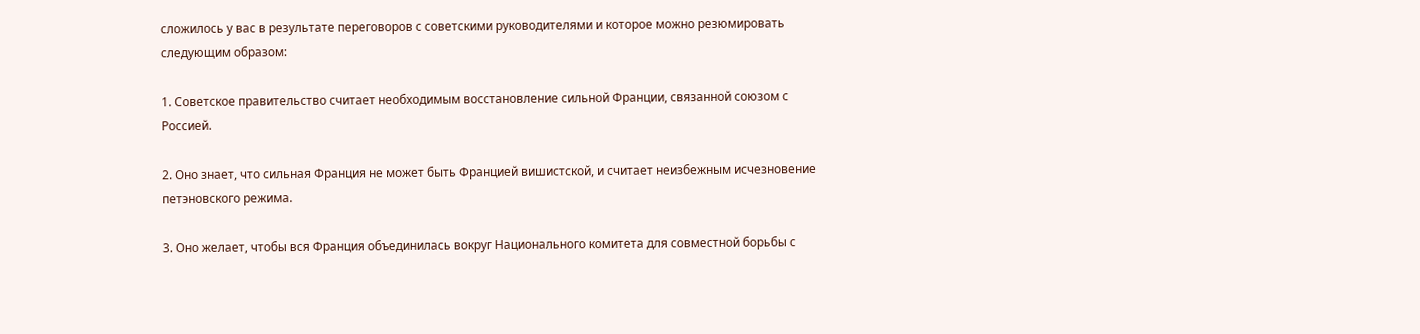сложилось у вас в результате переговоров с советскими руководителями и которое можно резюмировать следующим образом:

1. Советское правительство считает необходимым восстановление сильной Франции, связанной союзом с Россией.

2. Оно знает, что сильная Франция не может быть Францией вишистской, и считает неизбежным исчезновение петэновского режима.

3. Оно желает, чтобы вся Франция объединилась вокруг Национального комитета для совместной борьбы с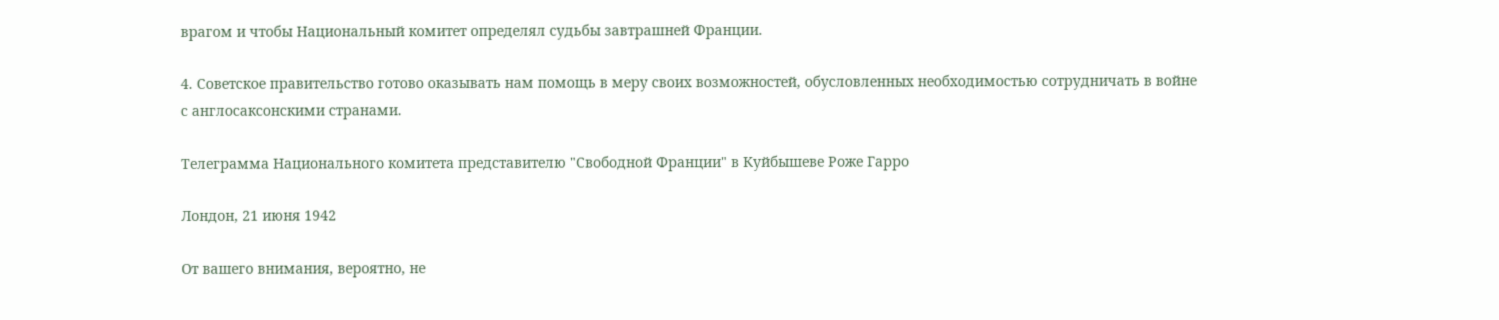врагом и чтобы Национальный комитет определял судьбы завтрашней Франции.

4. Советское правительство готово оказывать нам помощь в меру своих возможностей, обусловленных необходимостью сотрудничать в войне с англосаксонскими странами.

Телеграмма Национального комитета представителю "Свободной Франции" в Куйбышеве Роже Гарро

Лондон, 21 июня 1942

От вашего внимания, вероятно, не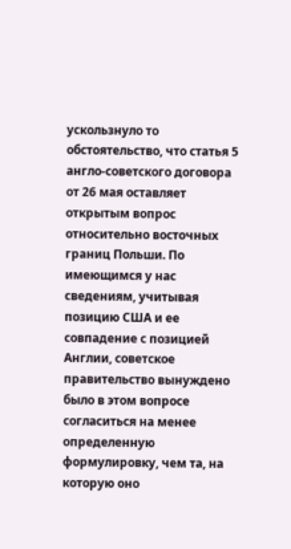ускользнуло то обстоятельство, что статья 5 англо-советского договора от 26 мая оставляет открытым вопрос относительно восточных границ Польши. По имеющимся у нас сведениям, учитывая позицию США и ее совпадение с позицией Англии, советское правительство вынуждено было в этом вопросе согласиться на менее определенную формулировку, чем та, на которую оно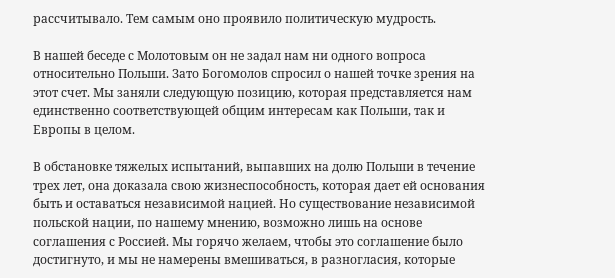рассчитывало. Тем самым оно проявило политическую мудрость.

В нашей беседе с Молотовым он не задал нам ни одного вопроса относительно Польши. Зато Богомолов спросил о нашей точке зрения на этот счет. Мы заняли следующую позицию, которая представляется нам единственно соответствующей общим интересам как Польши, так и Европы в целом.

В обстановке тяжелых испытаний, выпавших на долю Польши в течение трех лет, она доказала свою жизнеспособность, которая дает ей основания быть и оставаться независимой нацией. Но существование независимой польской нации, по нашему мнению, возможно лишь на основе соглашения с Россией. Мы горячо желаем, чтобы это соглашение было достигнуто, и мы не намерены вмешиваться, в разногласия, которые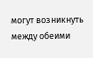могут возникнуть между обеими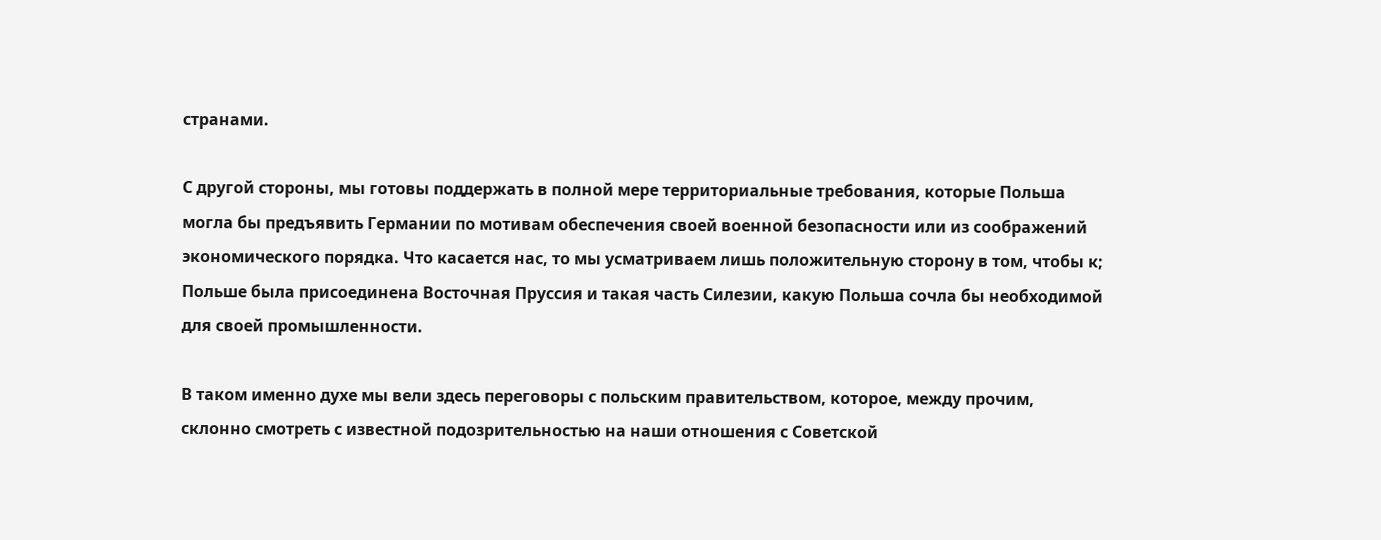странами.

С другой стороны, мы готовы поддержать в полной мере территориальные требования, которые Польша могла бы предъявить Германии по мотивам обеспечения своей военной безопасности или из соображений экономического порядка. Что касается нас, то мы усматриваем лишь положительную сторону в том, чтобы к; Польше была присоединена Восточная Пруссия и такая часть Силезии, какую Польша сочла бы необходимой для своей промышленности.

В таком именно духе мы вели здесь переговоры с польским правительством, которое, между прочим, склонно смотреть с известной подозрительностью на наши отношения с Советской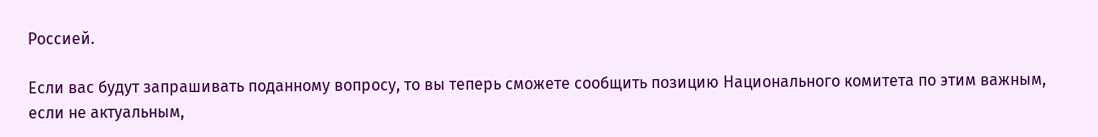Россией.

Если вас будут запрашивать поданному вопросу, то вы теперь сможете сообщить позицию Национального комитета по этим важным, если не актуальным,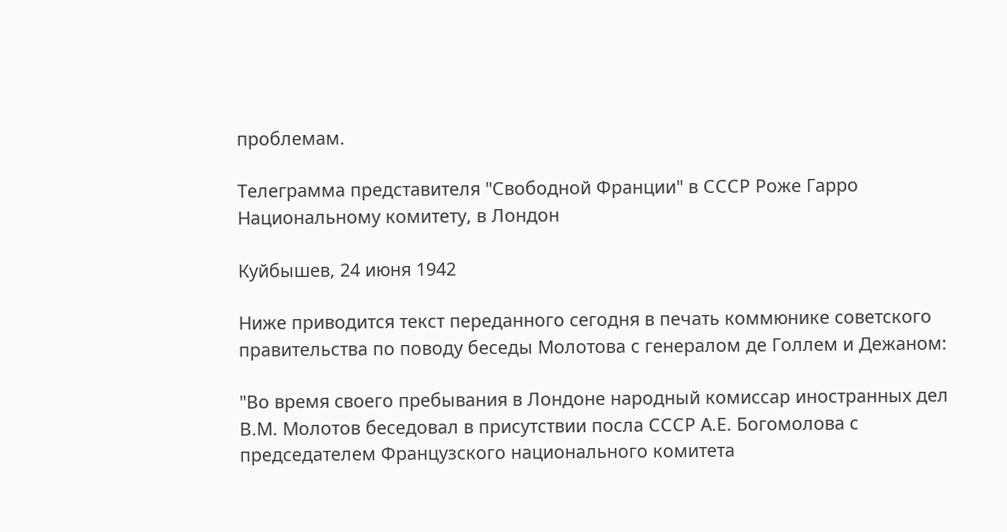проблемам.

Телеграмма представителя "Свободной Франции" в СССР Роже Гарро Национальному комитету, в Лондон

Куйбышев, 24 июня 1942

Ниже приводится текст переданного сегодня в печать коммюнике советского правительства по поводу беседы Молотова с генералом де Голлем и Дежаном:

"Во время своего пребывания в Лондоне народный комиссар иностранных дел В.М. Молотов беседовал в присутствии посла СССР А.Е. Богомолова с председателем Французского национального комитета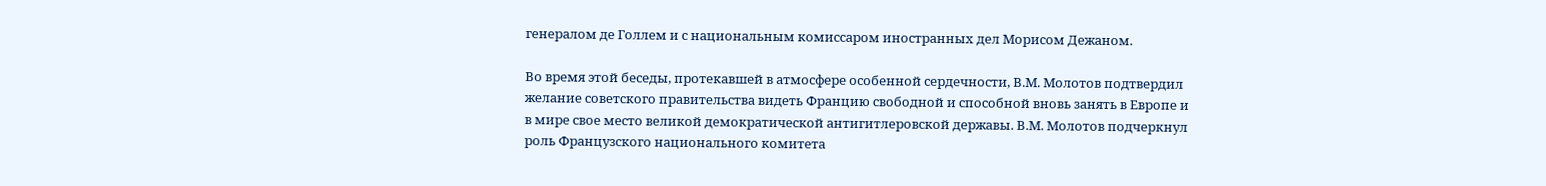генералом де Голлем и с национальным комиссаром иностранных дел Морисом Дежаном.

Во время этой беседы, протекавшей в атмосфере особенной сердечности, В.М. Молотов подтвердил желание советского правительства видеть Францию свободной и способной вновь занять в Европе и в мире свое место великой демократической антигитлеровской державы. В.М. Молотов подчеркнул роль Французского национального комитета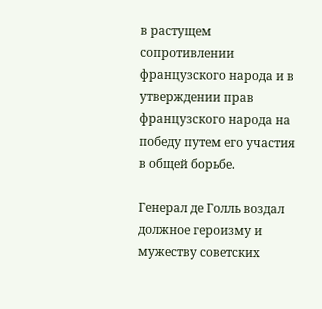в растущем сопротивлении французского народа и в утверждении прав французского народа на победу путем его участия в общей борьбе.

Генерал де Голль воздал должное героизму и мужеству советских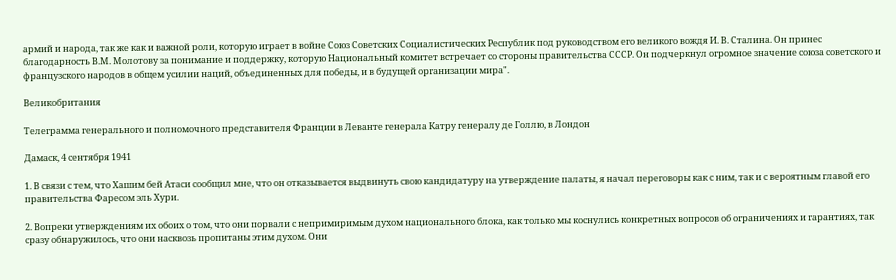армий и народа, так же как и важной роли, которую играет в войне Союз Советских Социалистических Республик под руководством его великого вождя И. В. Сталина. Он принес благодарность В.М. Молотову за понимание и поддержку, которую Национальный комитет встречает со стороны правительства СССР. Он подчеркнул огромное значение союза советского и французского народов в общем усилии наций, объединенных для победы, и в будущей организации мира".

Великобритания

Телеграмма генерального и полномочного представителя Франции в Леванте генерала Катру генералу де Голлю, в Лондон

Дамаск, 4 сентября 1941

1. В связи с тем, что Хашим бей Атаси сообщил мне, что он отказывается выдвинуть свою кандидатуру на утверждение палаты, я начал переговоры как с ним, так и с вероятным главой его правительства Фаресом эль Хури.

2. Вопреки утверждениям их обоих о том, что они порвали с непримиримым духом национального блока, как только мы коснулись конкретных вопросов об ограничениях и гарантиях, так сразу обнаружилось, что они насквозь пропитаны этим духом. Они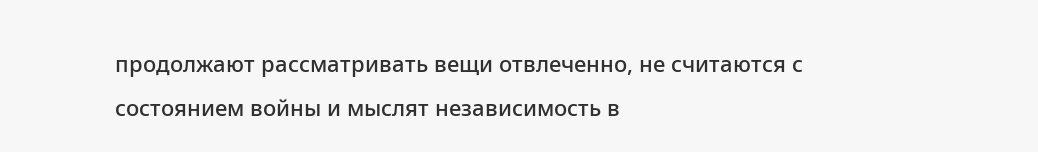продолжают рассматривать вещи отвлеченно, не считаются с состоянием войны и мыслят независимость в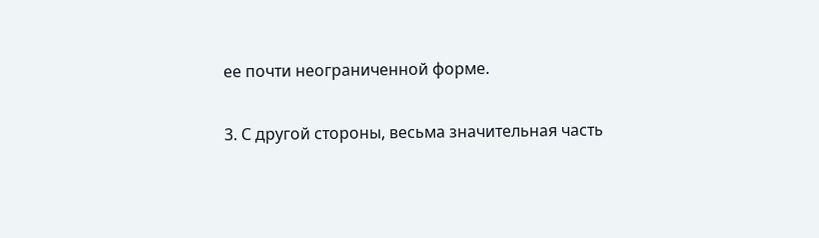ее почти неограниченной форме.

3. С другой стороны, весьма значительная часть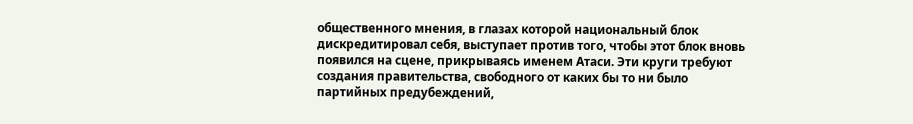общественного мнения, в глазах которой национальный блок дискредитировал себя, выступает против того, чтобы этот блок вновь появился на сцене, прикрываясь именем Атаси. Эти круги требуют создания правительства, свободного от каких бы то ни было партийных предубеждений,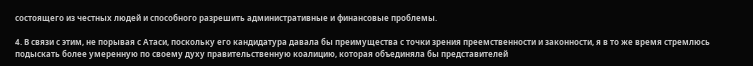состоящего из честных людей и способного разрешить административные и финансовые проблемы.

4. В связи с этим, не порывая с Атаси, поскольку его кандидатура давала бы преимущества с точки зрения преемственности и законности, я в то же время стремлюсь подыскать более умеренную по своему духу правительственную коалицию, которая объединяла бы представителей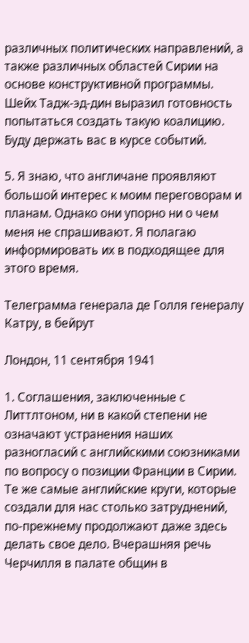различных политических направлений, а также различных областей Сирии на основе конструктивной программы. Шейх Тадж-эд-дин выразил готовность попытаться создать такую коалицию. Буду держать вас в курсе событий.

5. Я знаю, что англичане проявляют большой интерес к моим переговорам и планам. Однако они упорно ни о чем меня не спрашивают. Я полагаю информировать их в подходящее для этого время.

Телеграмма генерала де Голля генералу Катру, в бейрут

Лондон, 11 сентября 1941

1. Соглашения, заключенные с Литтлтоном, ни в какой степени не означают устранения наших разногласий с английскими союзниками по вопросу о позиции Франции в Сирии. Те же самые английские круги, которые создали для нас столько затруднений, по-прежнему продолжают даже здесь делать свое дело. Вчерашняя речь Черчилля в палате общин в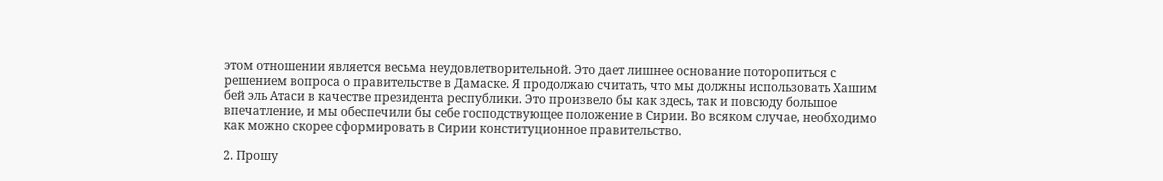этом отношении является весьма неудовлетворительной. Это дает лишнее основание поторопиться с решением вопроса о правительстве в Дамаске. Я продолжаю считать, что мы должны использовать Хашим бей эль Атаси в качестве президента республики. Это произвело бы как здесь, так и повсюду большое впечатление, и мы обеспечили бы себе господствующее положение в Сирии. Во всяком случае, необходимо как можно скорее сформировать в Сирии конституционное правительство.

2. Прошу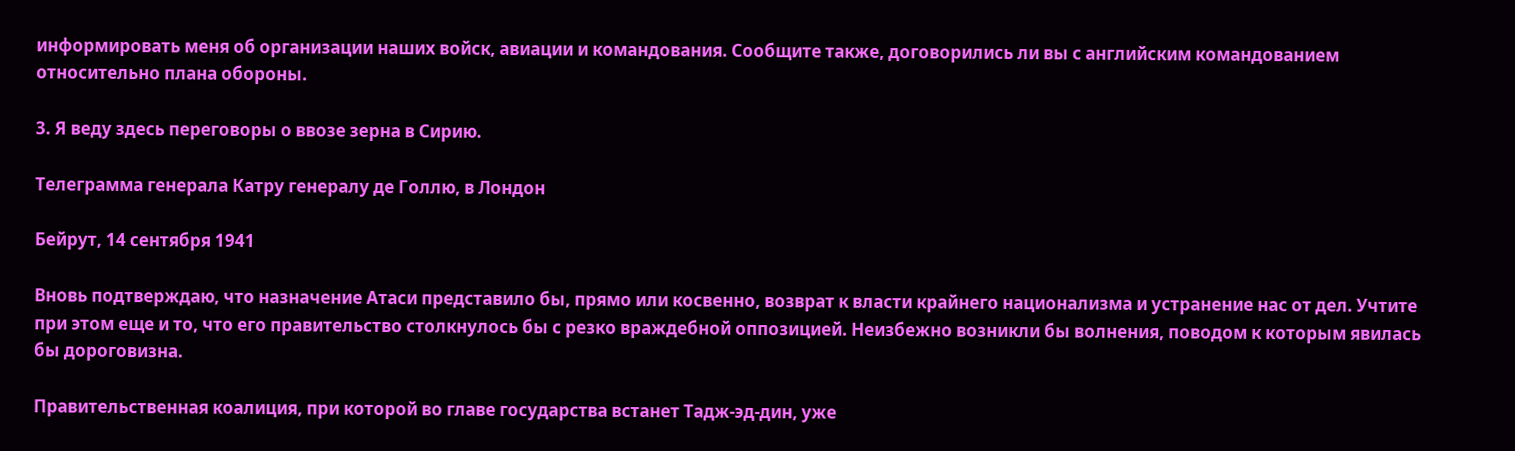информировать меня об организации наших войск, авиации и командования. Сообщите также, договорились ли вы с английским командованием относительно плана обороны.

3. Я веду здесь переговоры о ввозе зерна в Сирию.

Телеграмма генерала Катру генералу де Голлю, в Лондон

Бейрут, 14 сентября 1941

Вновь подтверждаю, что назначение Атаси представило бы, прямо или косвенно, возврат к власти крайнего национализма и устранение нас от дел. Учтите при этом еще и то, что его правительство столкнулось бы с резко враждебной оппозицией. Неизбежно возникли бы волнения, поводом к которым явилась бы дороговизна.

Правительственная коалиция, при которой во главе государства встанет Тадж-эд-дин, уже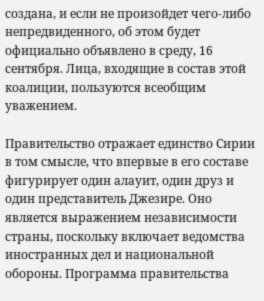создана, и если не произойдет чего-либо непредвиденного, об этом будет официально объявлено в среду, 16 сентября. Лица, входящие в состав этой коалиции, пользуются всеобщим уважением.

Правительство отражает единство Сирии в том смысле, что впервые в его составе фигурирует один алауит, один друз и один представитель Джезире. Оно является выражением независимости страны, поскольку включает ведомства иностранных дел и национальной обороны. Программа правительства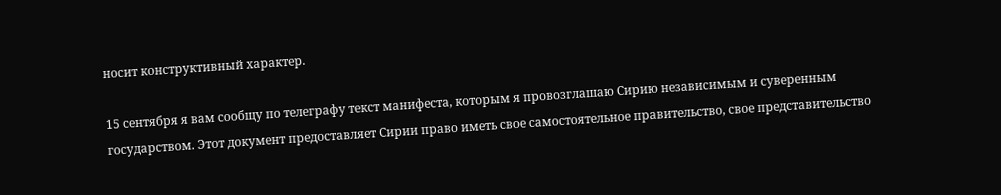носит конструктивный характер.

15 сентября я вам сообщу по телеграфу текст манифеста, которым я провозглашаю Сирию независимым и суверенным государством. Этот документ предоставляет Сирии право иметь свое самостоятельное правительство, свое представительство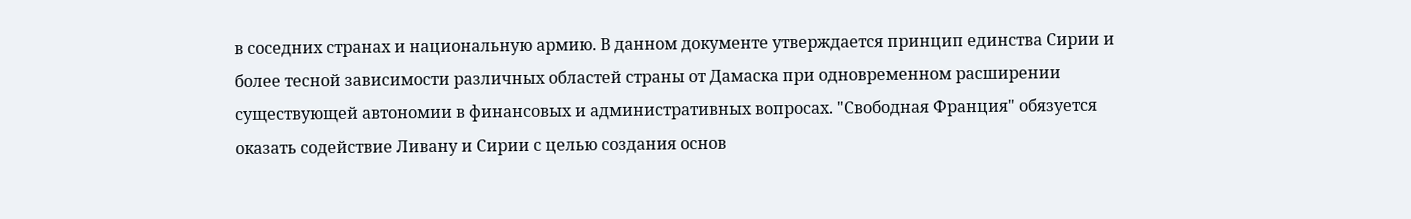в соседних странах и национальную армию. В данном документе утверждается принцип единства Сирии и более тесной зависимости различных областей страны от Дамаска при одновременном расширении существующей автономии в финансовых и административных вопросах. "Свободная Франция" обязуется оказать содействие Ливану и Сирии с целью создания основ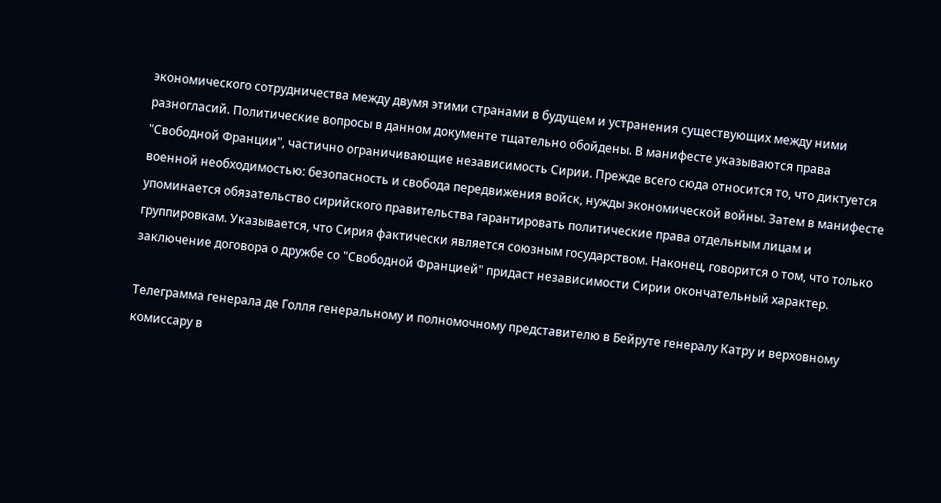экономического сотрудничества между двумя этими странами в будущем и устранения существующих между ними разногласий. Политические вопросы в данном документе тщательно обойдены. В манифесте указываются права "Свободной Франции", частично ограничивающие независимость Сирии. Прежде всего сюда относится то, что диктуется военной необходимостью: безопасность и свобода передвижения войск, нужды экономической войны. Затем в манифесте упоминается обязательство сирийского правительства гарантировать политические права отдельным лицам и группировкам. Указывается, что Сирия фактически является союзным государством. Наконец, говорится о том, что только заключение договора о дружбе со "Свободной Францией" придаст независимости Сирии окончательный характер.

Телеграмма генерала де Голля генеральному и полномочному представителю в Бейруте генералу Катру и верховному комиссару в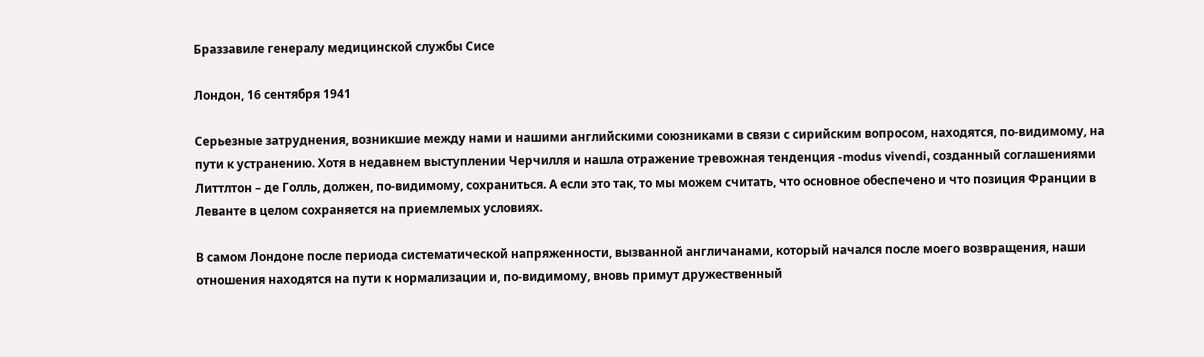Браззавиле генералу медицинской службы Сисе

Лондон, 16 сентября 1941

Серьезные затруднения, возникшие между нами и нашими английскими союзниками в связи с сирийским вопросом, находятся, по-видимому, на пути к устранению. Хотя в недавнем выступлении Черчилля и нашла отражение тревожная тенденция -modus vivendi, созданный соглашениями Литтлтон – де Голль, должен, по-видимому, сохраниться. А если это так, то мы можем считать, что основное обеспечено и что позиция Франции в Леванте в целом сохраняется на приемлемых условиях.

В самом Лондоне после периода систематической напряженности, вызванной англичанами, который начался после моего возвращения, наши отношения находятся на пути к нормализации и, по-видимому, вновь примут дружественный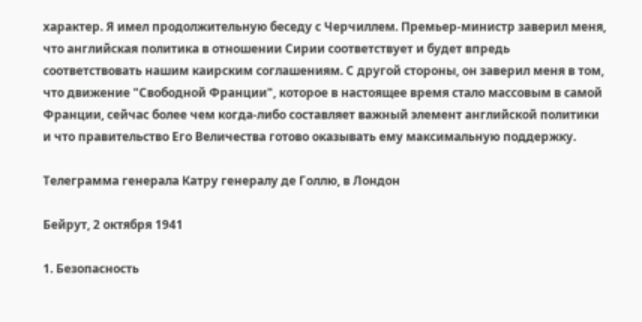характер. Я имел продолжительную беседу с Черчиллем. Премьер-министр заверил меня, что английская политика в отношении Сирии соответствует и будет впредь соответствовать нашим каирским соглашениям. С другой стороны, он заверил меня в том, что движение "Свободной Франции", которое в настоящее время стало массовым в самой Франции, сейчас более чем когда-либо составляет важный элемент английской политики и что правительство Его Величества готово оказывать ему максимальную поддержку.

Телеграмма генерала Катру генералу де Голлю, в Лондон

Бейрут, 2 октября 1941

1. Безопасность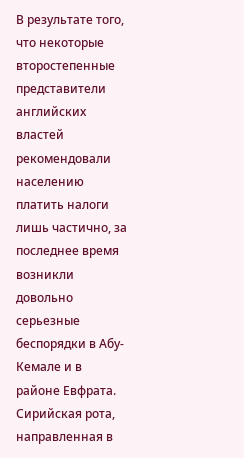В результате того, что некоторые второстепенные представители английских властей рекомендовали населению платить налоги лишь частично, за последнее время возникли довольно серьезные беспорядки в Абу-Кемале и в районе Евфрата. Сирийская рота, направленная в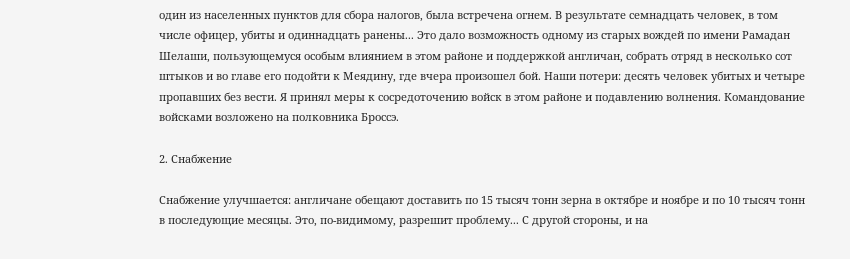один из населенных пунктов для сбора налогов, была встречена огнем. В результате семнадцать человек, в том числе офицер, убиты и одиннадцать ранены... Это дало возможность одному из старых вождей по имени Рамадан Шелаши, пользующемуся особым влиянием в этом районе и поддержкой англичан, собрать отряд в несколько сот штыков и во главе его подойти к Меядину, где вчера произошел бой. Наши потери: десять человек убитых и четыре пропавших без вести. Я принял меры к сосредоточению войск в этом районе и подавлению волнения. Командование войсками возложено на полковника Броссэ.

2. Снабжение

Снабжение улучшается: англичане обещают доставить по 15 тысяч тонн зерна в октябре и ноябре и по 10 тысяч тонн в последующие месяцы. Это, по-видимому, разрешит проблему... С другой стороны, и на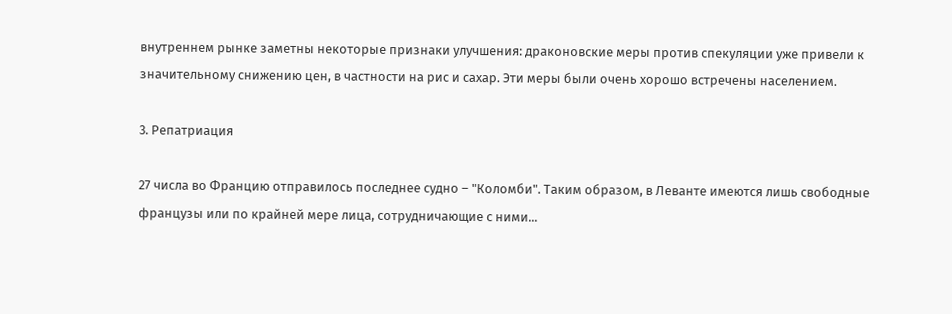внутреннем рынке заметны некоторые признаки улучшения: драконовские меры против спекуляции уже привели к значительному снижению цен, в частности на рис и сахар. Эти меры были очень хорошо встречены населением.

3. Репатриация

27 числа во Францию отправилось последнее судно – "Коломби". Таким образом, в Леванте имеются лишь свободные французы или по крайней мере лица, сотрудничающие с ними...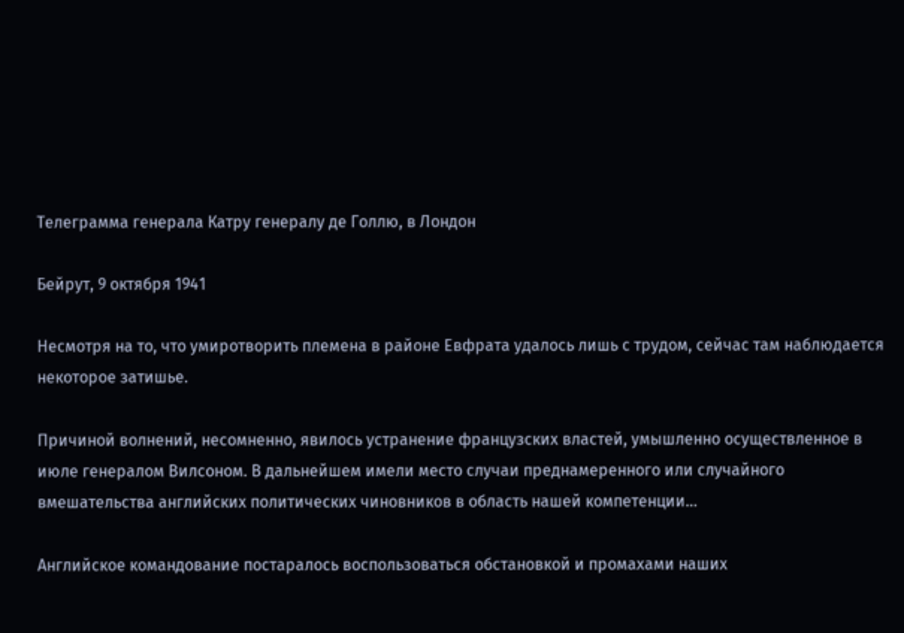Телеграмма генерала Катру генералу де Голлю, в Лондон

Бейрут, 9 октября 1941

Несмотря на то, что умиротворить племена в районе Евфрата удалось лишь с трудом, сейчас там наблюдается некоторое затишье.

Причиной волнений, несомненно, явилось устранение французских властей, умышленно осуществленное в июле генералом Вилсоном. В дальнейшем имели место случаи преднамеренного или случайного вмешательства английских политических чиновников в область нашей компетенции...

Английское командование постаралось воспользоваться обстановкой и промахами наших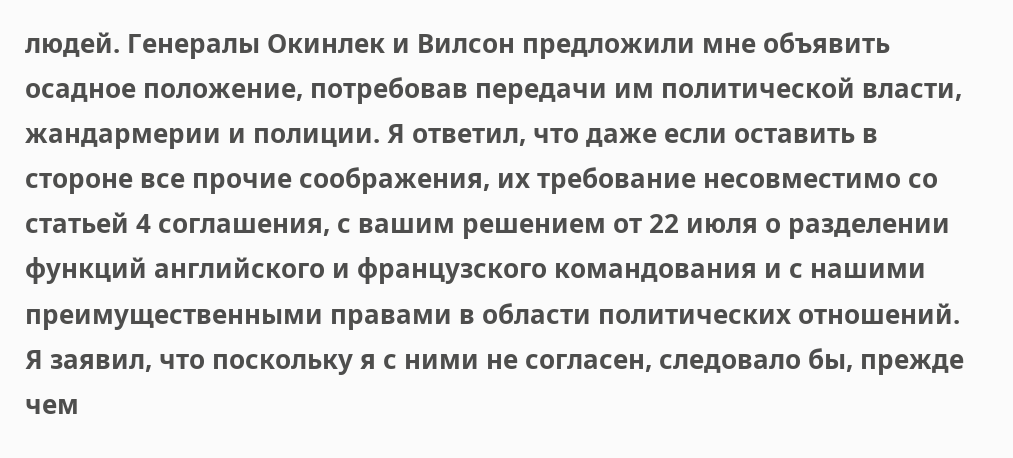людей. Генералы Окинлек и Вилсон предложили мне объявить осадное положение, потребовав передачи им политической власти, жандармерии и полиции. Я ответил, что даже если оставить в стороне все прочие соображения, их требование несовместимо со статьей 4 соглашения, с вашим решением от 22 июля о разделении функций английского и французского командования и с нашими преимущественными правами в области политических отношений. Я заявил, что поскольку я с ними не согласен, следовало бы, прежде чем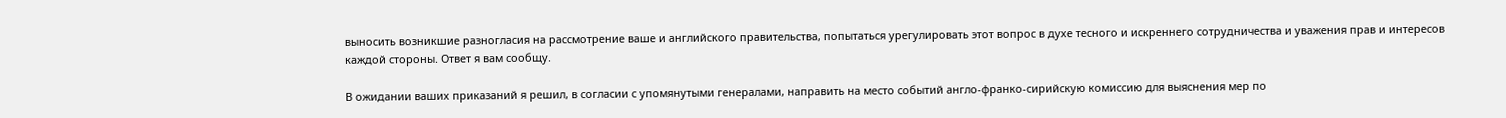выносить возникшие разногласия на рассмотрение ваше и английского правительства, попытаться урегулировать этот вопрос в духе тесного и искреннего сотрудничества и уважения прав и интересов каждой стороны. Ответ я вам сообщу.

В ожидании ваших приказаний я решил, в согласии с упомянутыми генералами, направить на место событий англо-франко-сирийскую комиссию для выяснения мер по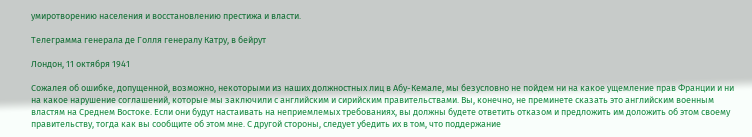умиротворению населения и восстановлению престижа и власти.

Телеграмма генерала де Голля генералу Катру, в бейрут

Лондон, 11 октября 1941

Сожалея об ошибке, допущенной, возможно, некоторыми из наших должностных лиц в Абу-Кемале, мы безусловно не пойдем ни на какое ущемление прав Франции и ни на какое нарушение соглашений, которые мы заключили с английским и сирийским правительствами. Вы, конечно, не преминете сказать это английским военным властям на Среднем Востоке. Если они будут настаивать на неприемлемых требованиях, вы должны будете ответить отказом и предложить им доложить об этом своему правительству, тогда как вы сообщите об этом мне. С другой стороны, следует убедить их в том, что поддержание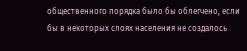общественного порядка было бы облегчено, если бы в некоторых слоях населения не создалось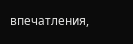впечатления,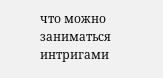что можно заниматься интригами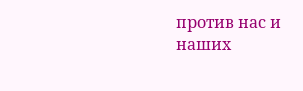против нас и наших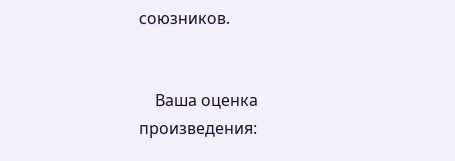союзников.


    Ваша оценка произведения: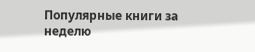Популярные книги за неделю